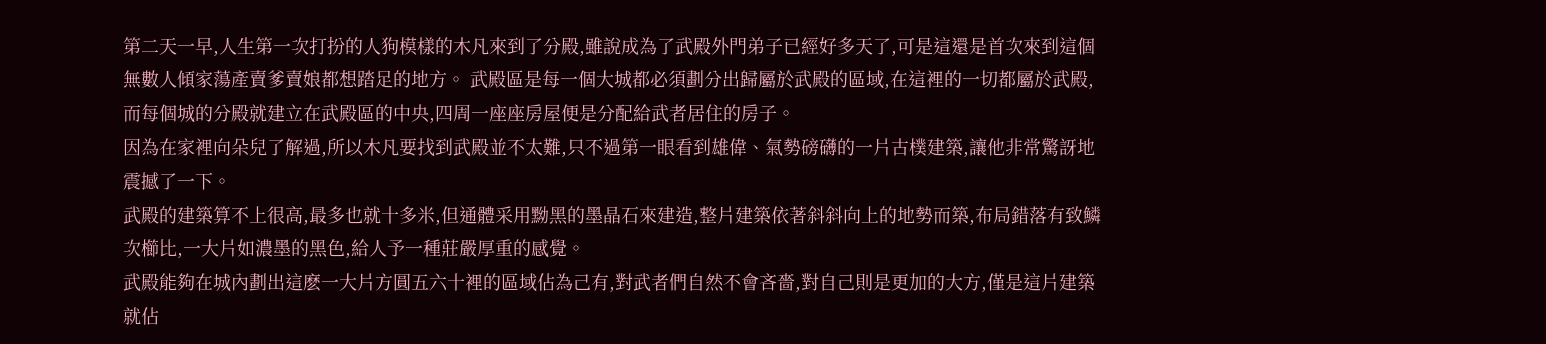第二天一早,人生第一次打扮的人狗模樣的木凡來到了分殿,雖說成為了武殿外門弟子已經好多天了,可是這還是首次來到這個無數人傾家蕩產賣爹賣娘都想踏足的地方。 武殿區是每一個大城都必須劃分出歸屬於武殿的區域,在這裡的一切都屬於武殿,而每個城的分殿就建立在武殿區的中央,四周一座座房屋便是分配給武者居住的房子。
因為在家裡向朵兒了解過,所以木凡要找到武殿並不太難,只不過第一眼看到雄偉、氣勢磅礴的一片古樸建築,讓他非常驚訝地震撼了一下。
武殿的建築算不上很高,最多也就十多米,但通體采用黝黑的墨晶石來建造,整片建築依著斜斜向上的地勢而築,布局錯落有致鱗次櫛比,一大片如濃墨的黑色,給人予一種莊嚴厚重的感覺。
武殿能夠在城內劃出這麽一大片方圓五六十裡的區域佔為己有,對武者們自然不會吝嗇,對自己則是更加的大方,僅是這片建築就佔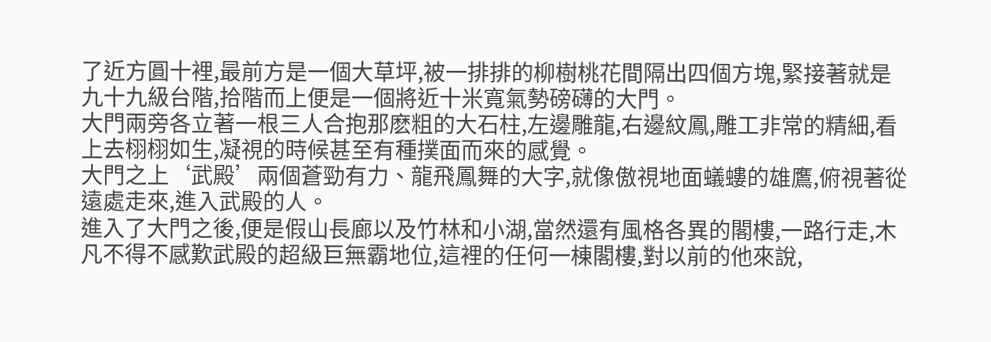了近方圓十裡,最前方是一個大草坪,被一排排的柳樹桃花間隔出四個方塊,緊接著就是九十九級台階,拾階而上便是一個將近十米寬氣勢磅礴的大門。
大門兩旁各立著一根三人合抱那麽粗的大石柱,左邊雕龍,右邊紋鳳,雕工非常的精細,看上去栩栩如生,凝視的時候甚至有種撲面而來的感覺。
大門之上‘武殿’兩個蒼勁有力、龍飛鳳舞的大字,就像傲視地面蟻螻的雄鷹,俯視著從遠處走來,進入武殿的人。
進入了大門之後,便是假山長廊以及竹林和小湖,當然還有風格各異的閣樓,一路行走,木凡不得不感歎武殿的超級巨無霸地位,這裡的任何一棟閣樓,對以前的他來說,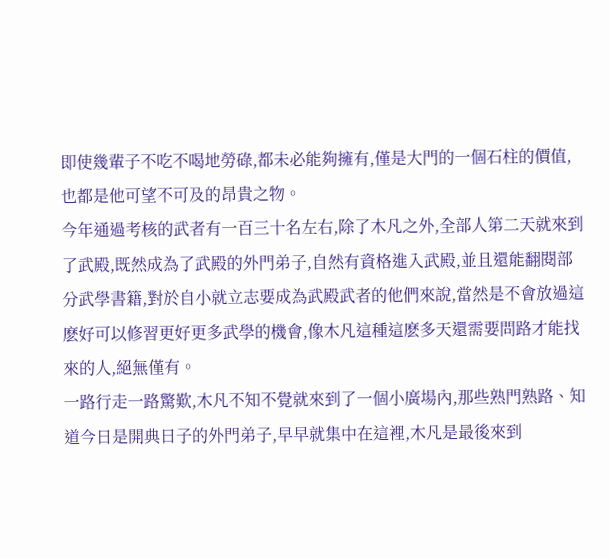即使幾輩子不吃不喝地勞碌,都未必能夠擁有,僅是大門的一個石柱的價值,也都是他可望不可及的昂貴之物。
今年通過考核的武者有一百三十名左右,除了木凡之外,全部人第二天就來到了武殿,既然成為了武殿的外門弟子,自然有資格進入武殿,並且還能翻閱部分武學書籍,對於自小就立志要成為武殿武者的他們來說,當然是不會放過這麽好可以修習更好更多武學的機會,像木凡這種這麽多天還需要問路才能找來的人,絕無僅有。
一路行走一路驚歎,木凡不知不覺就來到了一個小廣場內,那些熟門熟路、知道今日是開典日子的外門弟子,早早就集中在這裡,木凡是最後來到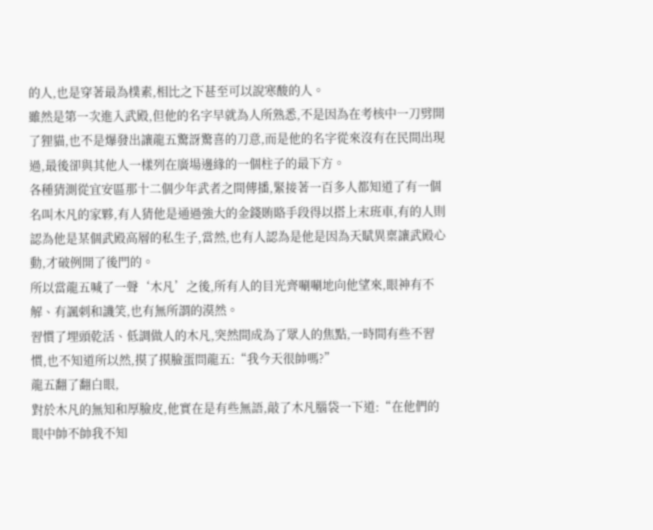的人,也是穿著最為樸素,相比之下甚至可以說寒酸的人。
雖然是第一次進入武殿,但他的名字早就為人所熟悉,不是因為在考核中一刀劈開了狸貓,也不是爆發出讓龍五驚訝驚喜的刀意,而是他的名字從來沒有在民間出現過,最後卻與其他人一樣列在廣場邊緣的一個柱子的最下方。
各種猜測從宜安區那十二個少年武者之間傳播,緊接著一百多人都知道了有一個名叫木凡的家夥,有人猜他是通過強大的金錢賄賂手段得以搭上末班車,有的人則認為他是某個武殿高層的私生子,當然,也有人認為是他是因為天賦異稟讓武殿心動,才破例開了後門的。
所以當龍五喊了一聲‘木凡’之後,所有人的目光齊唰唰地向他望來,眼神有不解、有諷刺和譏笑,也有無所謂的漠然。
習慣了埋頭乾活、低調做人的木凡,突然間成為了眾人的焦點,一時間有些不習慣,也不知道所以然,摸了摸臉蛋問龍五:“我今天很帥嗎?”
龍五翻了翻白眼,
對於木凡的無知和厚臉皮,他實在是有些無語,敲了木凡腦袋一下道:“在他們的眼中帥不帥我不知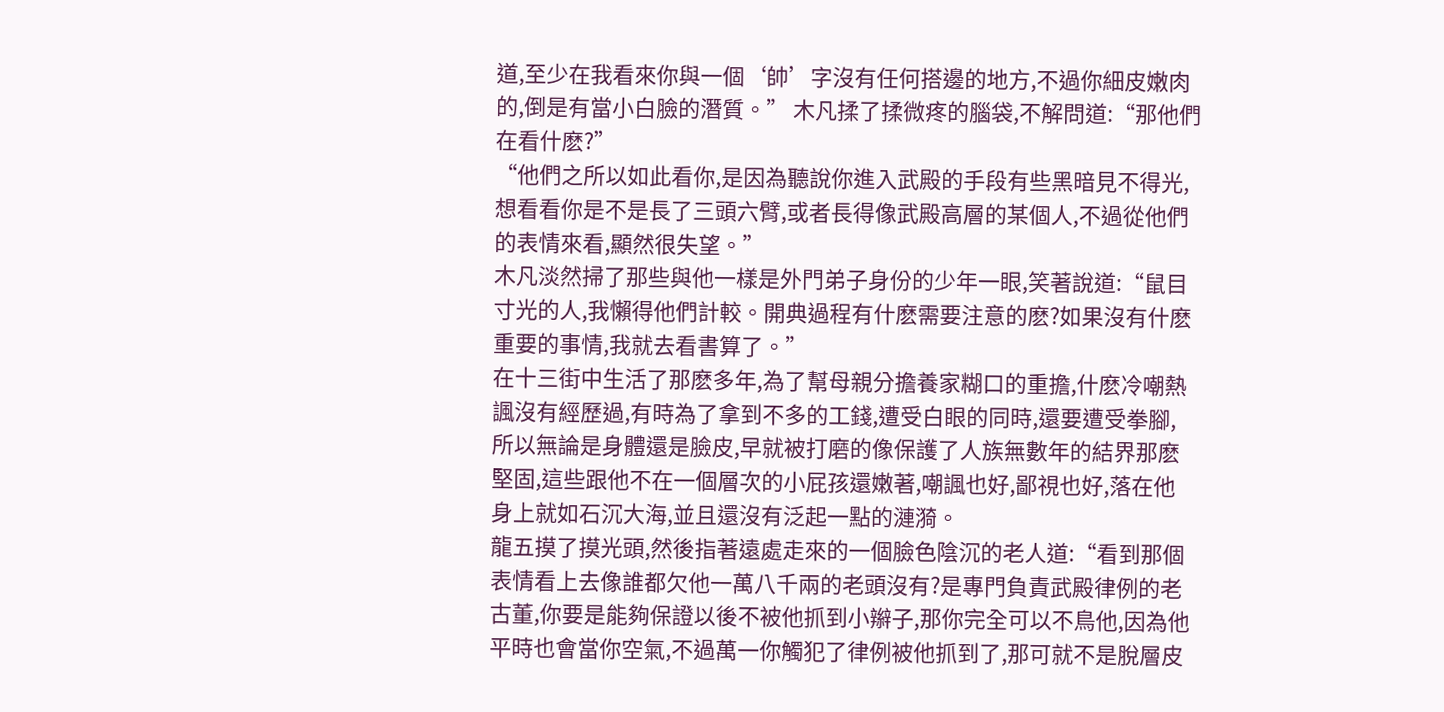道,至少在我看來你與一個‘帥’字沒有任何搭邊的地方,不過你細皮嫩肉的,倒是有當小白臉的潛質。” 木凡揉了揉微疼的腦袋,不解問道:“那他們在看什麽?”
“他們之所以如此看你,是因為聽說你進入武殿的手段有些黑暗見不得光,想看看你是不是長了三頭六臂,或者長得像武殿高層的某個人,不過從他們的表情來看,顯然很失望。”
木凡淡然掃了那些與他一樣是外門弟子身份的少年一眼,笑著說道:“鼠目寸光的人,我懶得他們計較。開典過程有什麽需要注意的麽?如果沒有什麽重要的事情,我就去看書算了。”
在十三街中生活了那麽多年,為了幫母親分擔養家糊口的重擔,什麽冷嘲熱諷沒有經歷過,有時為了拿到不多的工錢,遭受白眼的同時,還要遭受拳腳,所以無論是身體還是臉皮,早就被打磨的像保護了人族無數年的結界那麽堅固,這些跟他不在一個層次的小屁孩還嫩著,嘲諷也好,鄙視也好,落在他身上就如石沉大海,並且還沒有泛起一點的漣漪。
龍五摸了摸光頭,然後指著遠處走來的一個臉色陰沉的老人道:“看到那個表情看上去像誰都欠他一萬八千兩的老頭沒有?是專門負責武殿律例的老古董,你要是能夠保證以後不被他抓到小辮子,那你完全可以不鳥他,因為他平時也會當你空氣,不過萬一你觸犯了律例被他抓到了,那可就不是脫層皮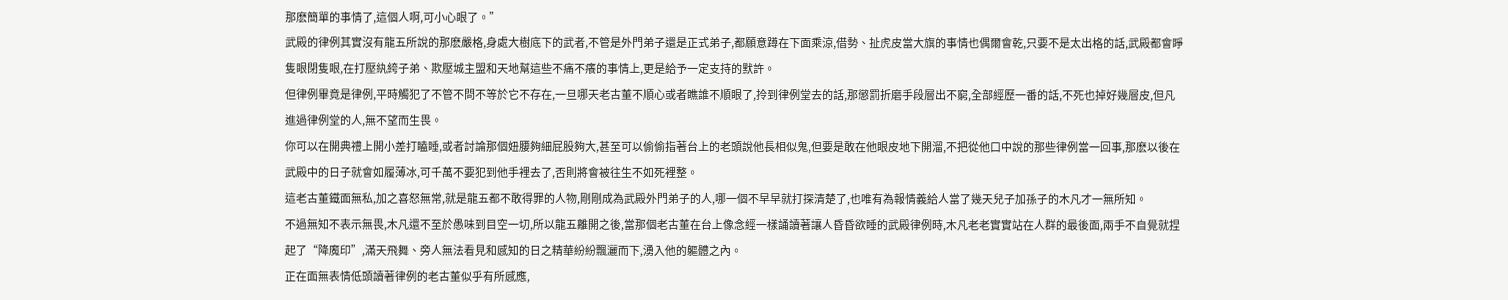那麽簡單的事情了,這個人啊,可小心眼了。”
武殿的律例其實沒有龍五所說的那麽嚴格,身處大樹底下的武者,不管是外門弟子還是正式弟子,都願意蹲在下面乘涼,借勢、扯虎皮當大旗的事情也偶爾會乾,只要不是太出格的話,武殿都會睜隻眼閉隻眼,在打壓紈絝子弟、欺壓城主盟和天地幫這些不痛不癢的事情上,更是給予一定支持的默許。
但律例畢竟是律例,平時觸犯了不管不問不等於它不存在,一旦哪天老古董不順心或者瞧誰不順眼了,拎到律例堂去的話,那懲罰折磨手段層出不窮,全部經歷一番的話,不死也掉好幾層皮,但凡進過律例堂的人,無不望而生畏。
你可以在開典禮上開小差打瞌睡,或者討論那個妞腰夠細屁股夠大,甚至可以偷偷指著台上的老頭說他長相似鬼,但要是敢在他眼皮地下開溜,不把從他口中說的那些律例當一回事,那麽以後在武殿中的日子就會如履薄冰,可千萬不要犯到他手裡去了,否則將會被往生不如死裡整。
這老古董鐵面無私,加之喜怒無常,就是龍五都不敢得罪的人物,剛剛成為武殿外門弟子的人,哪一個不早早就打探清楚了,也唯有為報情義給人當了幾天兒子加孫子的木凡才一無所知。
不過無知不表示無畏,木凡還不至於愚味到目空一切,所以龍五離開之後,當那個老古董在台上像念經一樣誦讀著讓人昏昏欲睡的武殿律例時,木凡老老實實站在人群的最後面,兩手不自覺就捏起了“降魔印”,滿天飛舞、旁人無法看見和感知的日之精華紛紛飄灑而下,湧入他的軀體之內。
正在面無表情低頭讀著律例的老古董似乎有所感應,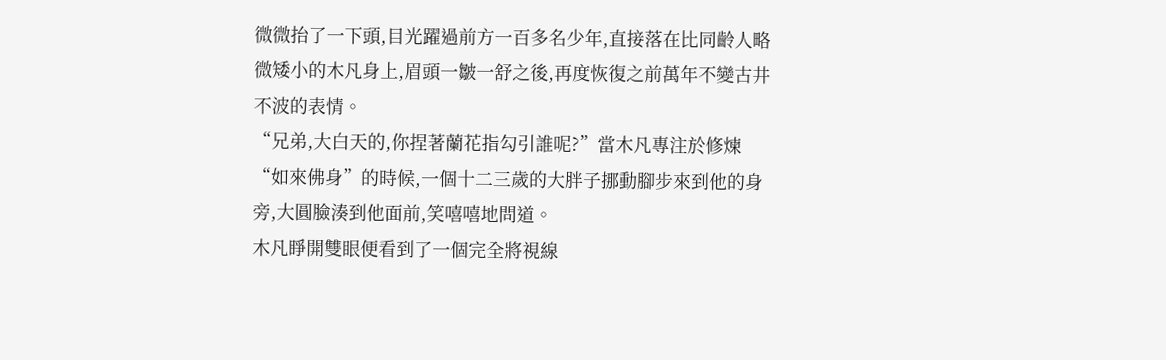微微抬了一下頭,目光躍過前方一百多名少年,直接落在比同齡人略微矮小的木凡身上,眉頭一皺一舒之後,再度恢復之前萬年不變古井不波的表情。
“兄弟,大白天的,你捏著蘭花指勾引誰呢?”當木凡專注於修煉“如來佛身”的時候,一個十二三歲的大胖子挪動腳步來到他的身旁,大圓臉湊到他面前,笑嘻嘻地問道。
木凡睜開雙眼便看到了一個完全將視線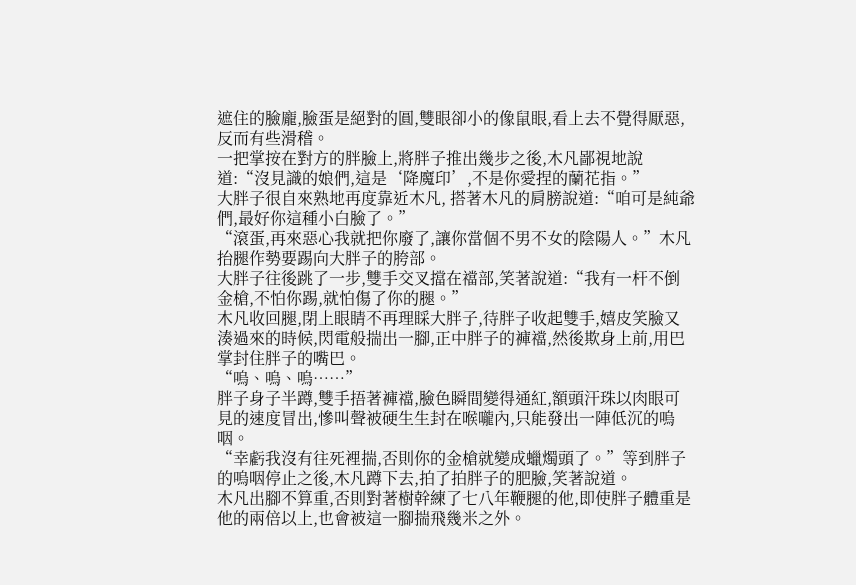遮住的臉龐,臉蛋是絕對的圓,雙眼卻小的像鼠眼,看上去不覺得厭惡,反而有些滑稽。
一把掌按在對方的胖臉上,將胖子推出幾步之後,木凡鄙視地說道:“沒見識的娘們,這是‘降魔印’,不是你愛捏的蘭花指。”
大胖子很自來熟地再度靠近木凡, 搭著木凡的肩膀說道:“咱可是純爺們,最好你這種小白臉了。”
“滾蛋,再來惡心我就把你廢了,讓你當個不男不女的陰陽人。”木凡抬腿作勢要踢向大胖子的胯部。
大胖子往後跳了一步,雙手交叉擋在襠部,笑著說道:“我有一杆不倒金槍,不怕你踢,就怕傷了你的腿。”
木凡收回腿,閉上眼睛不再理睬大胖子,待胖子收起雙手,嬉皮笑臉又湊過來的時候,閃電般揣出一腳,正中胖子的褲襠,然後欺身上前,用巴掌封住胖子的嘴巴。
“嗚、嗚、嗚……”
胖子身子半蹲,雙手捂著褲襠,臉色瞬間變得通紅,額頭汗珠以肉眼可見的速度冒出,慘叫聲被硬生生封在喉嚨內,只能發出一陣低沉的嗚咽。
“幸虧我沒有往死裡揣,否則你的金槍就變成蠟燭頭了。”等到胖子的嗚咽停止之後,木凡蹲下去,拍了拍胖子的肥臉,笑著說道。
木凡出腳不算重,否則對著樹幹練了七八年鞭腿的他,即使胖子體重是他的兩倍以上,也會被這一腳揣飛幾米之外。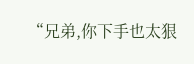“兄弟,你下手也太狠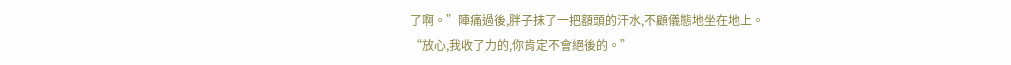了啊。”陣痛過後,胖子抹了一把額頭的汗水,不顧儀態地坐在地上。
“放心,我收了力的,你肯定不會絕後的。”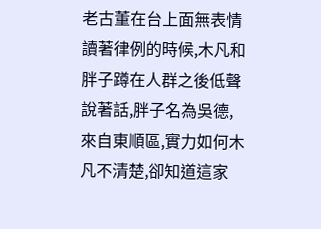老古董在台上面無表情讀著律例的時候,木凡和胖子蹲在人群之後低聲說著話,胖子名為吳德,來自東順區,實力如何木凡不清楚,卻知道這家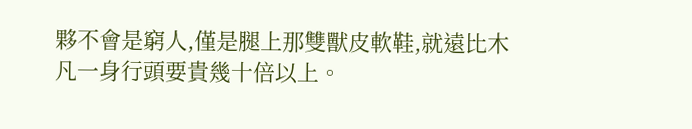夥不會是窮人,僅是腿上那雙獸皮軟鞋,就遠比木凡一身行頭要貴幾十倍以上。